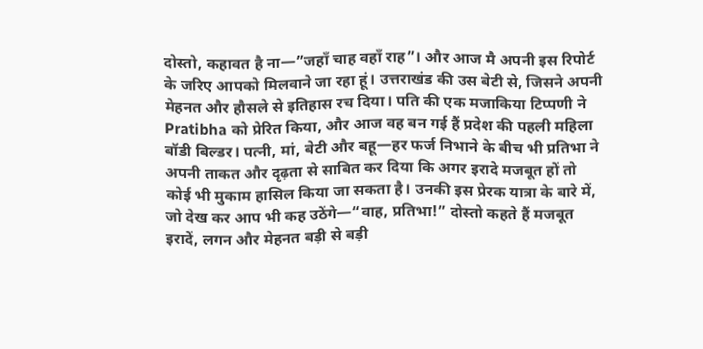दोस्तो, कहावत है ना—”जहाँ चाह वहाँ राह”। और आज मै अपनी इस रिपोर्ट के जरिए आपको मिलवाने जा रहा हूं। उत्तराखंड की उस बेटी से, जिसने अपनी मेहनत और हौसले से इतिहास रच दिया। पति की एक मजाकिया टिप्पणी ने Pratibha को प्रेरित किया, और आज वह बन गई हैं प्रदेश की पहली महिला बॉडी बिल्डर। पत्नी, मां, बेटी और बहू—हर फर्ज निभाने के बीच भी प्रतिभा ने अपनी ताकत और दृढ़ता से साबित कर दिया कि अगर इरादे मजबूत हों तो कोई भी मुकाम हासिल किया जा सकता है। उनकी इस प्रेरक यात्रा के बारे में, जो देख कर आप भी कह उठेंगे—“वाह, प्रतिभा!” दोस्तो कहते हैं मजबूत इरादें, लगन और मेहनत बड़ी से बड़ी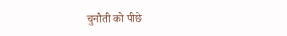चुनौती को पीछे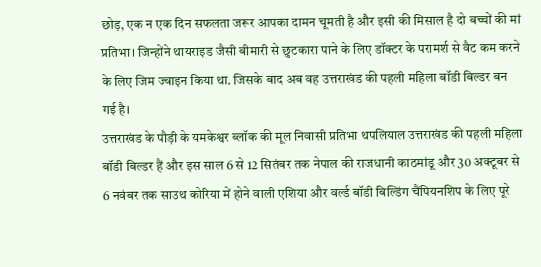छोड़, एक न एक दिन सफलता जरूर आपका दामन चूमती है और इसी की मिसाल है दो बच्चों की मां प्रतिभा। जिन्होंने थायराइड जैसी बीमारी से छुटकारा पाने के लिए डॉक्टर के परामर्श से वैट कम करने के लिए जिम ज्वाइन किया था. जिसके बाद अब वह उत्तराखंड की पहली महिला बॉडी बिल्डर बन गई है।
उत्तराखंड के पौड़ी के यमकेश्वर ब्लॉक की मूल निवासी प्रतिभा थपलियाल उत्तराखंड की पहली महिला बॉडी बिल्डर हैं और इस साल 6 से 12 सितंबर तक नेपाल की राजधानी काठमांडू और 30 अक्टूबर से 6 नवंबर तक साउथ कोरिया में होने वाली एशिया और वर्ल्ड बॉडी बिल्डिंग चैंपियनशिप के लिए पूरे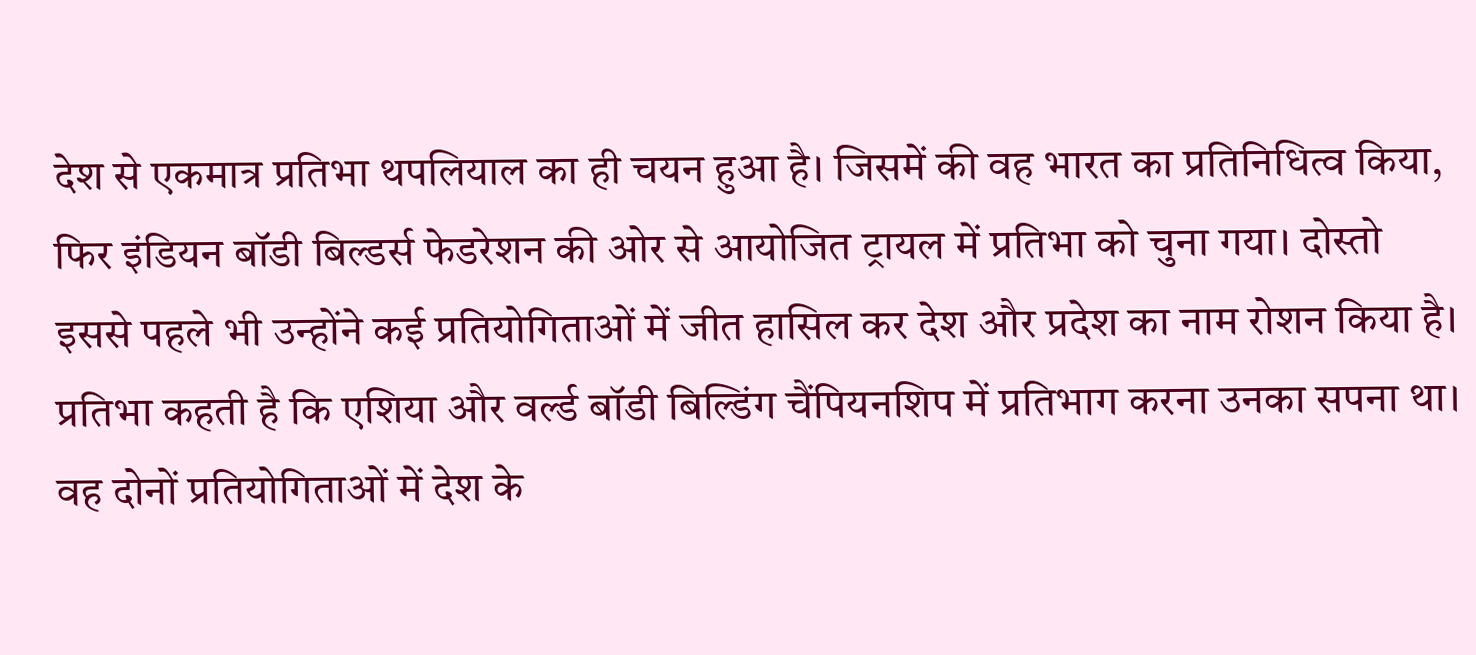देश से एकमात्र प्रतिभा थपलियाल का ही चयन हुआ है। जिसमें की वह भारत का प्रतिनिधित्व किया, फिर इंडियन बॉडी बिल्डर्स फेडरेशन की ओर से आयोजित ट्रायल में प्रतिभा को चुना गया। दोस्तो इससे पहले भी उन्होंने कई प्रतियोगिताओं में जीत हासिल कर देश और प्रदेश का नाम रोशन किया है। प्रतिभा कहती है कि एशिया और वर्ल्ड बॉडी बिल्डिंग चैंपियनशिप में प्रतिभाग करना उनका सपना था। वह दोनों प्रतियोगिताओं में देश के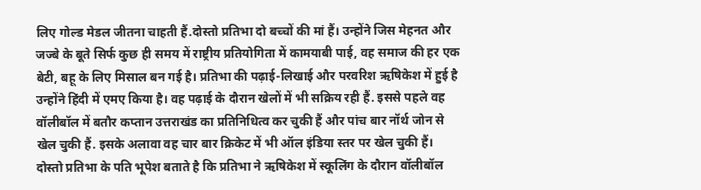लिए गोल्ड मेडल जीतना चाहती हैं.दोस्तो प्रतिभा दो बच्चों की मां हैं। उन्होंने जिस मेहनत और जज्बे के बूते सिर्फ कुछ ही समय में राष्ट्रीय प्रतियोगिता में कामयाबी पाई, वह समाज की हर एक बेटी, बहू के लिए मिसाल बन गई है। प्रतिभा की पढ़ाई-लिखाई और परवरिश ऋषिकेश में हुई है उन्होंने हिंदी में एमए किया है। वह पढ़ाई के दौरान खेलों में भी सक्रिय रही हैं. इससे पहले वह वॉलीबॉल में बतौर कप्तान उत्तराखंड का प्रतिनिधित्व कर चुकी हैं और पांच बार नॉर्थ जोन से खेल चुकी हैं. इसके अलावा वह चार बार क्रिकेट में भी ऑल इंडिया स्तर पर खेल चुकी हैं।
दोस्तो प्रतिभा के पति भूपेश बताते है कि प्रतिभा ने ऋषिकेश में स्कूलिंग के दौरान वॉलीबॉल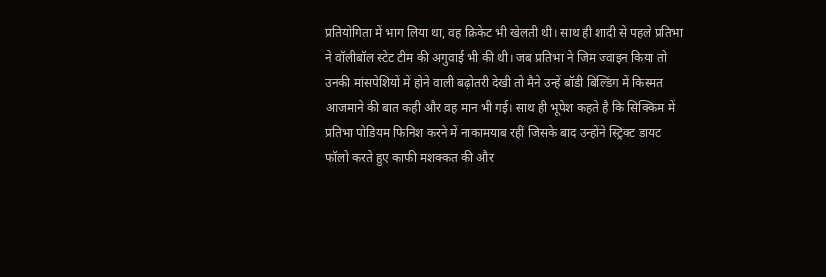प्रतियोगिता में भाग लिया था, वह क्रिकेट भी खेलती थी। साथ ही शादी से पहले प्रतिभा ने वॉलीबॉल स्टेट टीम की अगुवाई भी की थी। जब प्रतिभा ने जिम ज्वाइन किया तो उनकी मांसपेशियों में होने वाली बढ़ोतरी देखी तो मैने उन्हें बॉडी बिल्डिंग में किस्मत आजमाने की बात कही और वह मान भी गई। साथ ही भूपेश कहते है कि सिक्किम में प्रतिभा पोडियम फिनिश करने में नाकामयाब रहीं जिसके बाद उन्होंने स्ट्रिक्ट डायट फॉलो करते हुए काफी मशक्कत की और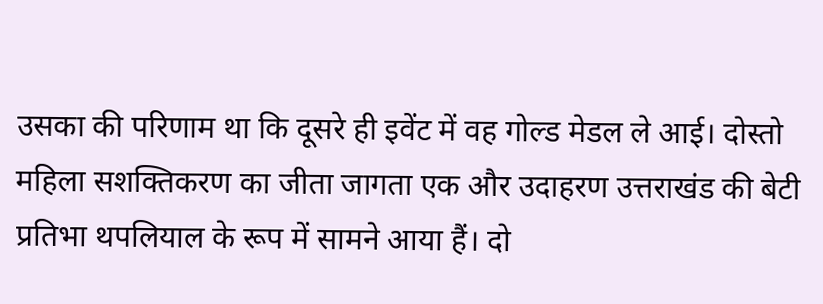उसका की परिणाम था कि दूसरे ही इवेंट में वह गोल्ड मेडल ले आई। दोस्तो महिला सशक्तिकरण का जीता जागता एक और उदाहरण उत्तराखंड की बेटी प्रतिभा थपलियाल के रूप में सामने आया हैं। दो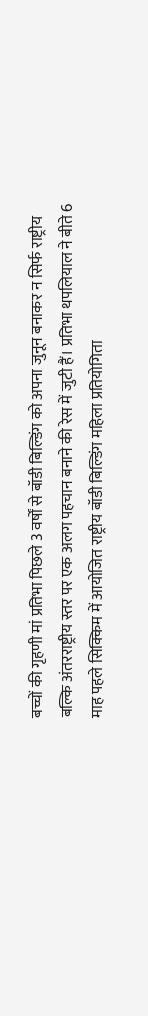बच्चों की गृहणी मां प्रतिभा पिछले 3 वर्षों से बॉडी बिल्डिंग को अपना जुनून बनाकर न सिर्फ राष्ट्रीय बल्कि अंतरराष्ट्रीय स्तर पर एक अलग पहचान बनाने की रेस में जुटी हैं। प्रतिभा थपलियाल ने बीते 6 माह पहले सिक्किम में आयोजित राष्ट्रीय बॉडी बिल्डिंग महिला प्रतियोगिता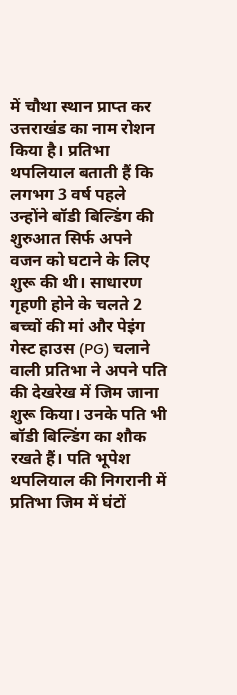में चौथा स्थान प्राप्त कर उत्तराखंड का नाम रोशन किया है। प्रतिभा थपलियाल बताती हैं कि लगभग 3 वर्ष पहले उन्होंने बॉडी बिल्डिंग की शुरुआत सिर्फ अपने वजन को घटाने के लिए शुरू की थी। साधारण गृहणी होने के चलते 2 बच्चों की मां और पेइंग गेस्ट हाउस (PG) चलाने वाली प्रतिभा ने अपने पति की देखरेख में जिम जाना शुरू किया। उनके पति भी बॉडी बिल्डिंग का शौक रखते हैं। पति भूपेश थपलियाल की निगरानी में प्रतिभा जिम में घंटों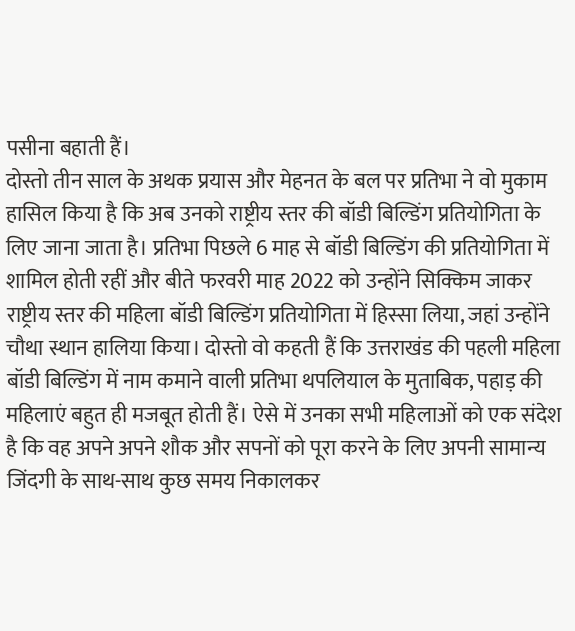पसीना बहाती हैं।
दोस्तो तीन साल के अथक प्रयास और मेहनत के बल पर प्रतिभा ने वो मुकाम हासिल किया है कि अब उनको राष्ट्रीय स्तर की बॉडी बिल्डिंग प्रतियोगिता के लिए जाना जाता है। प्रतिभा पिछले 6 माह से बॉडी बिल्डिंग की प्रतियोगिता में शामिल होती रहीं और बीते फरवरी माह 2022 को उन्होंने सिक्किम जाकर राष्ट्रीय स्तर की महिला बॉडी बिल्डिंग प्रतियोगिता में हिस्सा लिया, जहां उन्होंने चौथा स्थान हालिया किया। दोस्तो वो कहती हैं कि उत्तराखंड की पहली महिला बॉडी बिल्डिंग में नाम कमाने वाली प्रतिभा थपलियाल के मुताबिक, पहाड़ की महिलाएं बहुत ही मजबूत होती हैं। ऐसे में उनका सभी महिलाओं को एक संदेश है कि वह अपने अपने शौक और सपनों को पूरा करने के लिए अपनी सामान्य जिंदगी के साथ-साथ कुछ समय निकालकर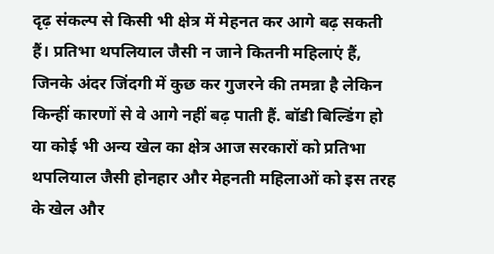दृढ़ संकल्प से किसी भी क्षेत्र में मेहनत कर आगे बढ़ सकती हैं। प्रतिभा थपलियाल जैसी न जाने कितनी महिलाएं हैं, जिनके अंदर जिंदगी में कुछ कर गुजरने की तमन्ना है लेकिन किन्हीं कारणों से वे आगे नहीं बढ़ पाती हैं. बॉडी बिल्डिंग हो या कोई भी अन्य खेल का क्षेत्र आज सरकारों को प्रतिभा थपलियाल जैसी होनहार और मेहनती महिलाओं को इस तरह के खेल और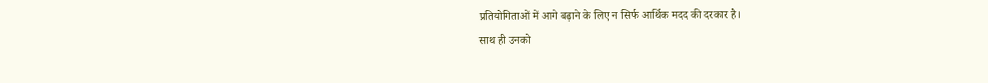प्रतियोगिताओं में आगे बढ़ाने के लिए न सिर्फ आर्थिक मदद की दरकार है।
साथ ही उनको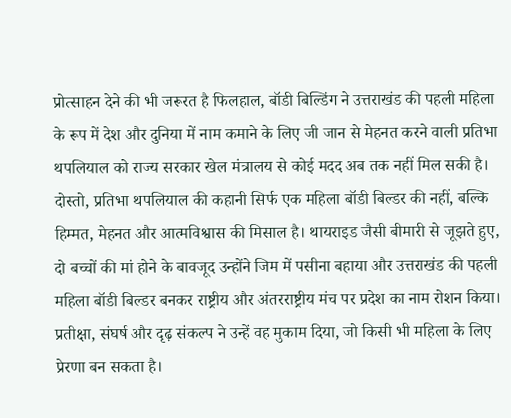प्रोत्साहन देने की भी जरूरत है फिलहाल, बॉडी बिल्डिंग ने उत्तराखंड की पहली महिला के रूप में देश और दुनिया में नाम कमाने के लिए जी जान से मेहनत करने वाली प्रतिभा थपलियाल को राज्य सरकार खेल मंत्रालय से कोई मदद अब तक नहीं मिल सकी है। दोस्तो, प्रतिभा थपलियाल की कहानी सिर्फ एक महिला बॉडी बिल्डर की नहीं, बल्कि हिम्मत, मेहनत और आत्मविश्वास की मिसाल है। थायराइड जैसी बीमारी से जूझते हुए, दो बच्चों की मां होने के बावजूद उन्होंने जिम में पसीना बहाया और उत्तराखंड की पहली महिला बॉडी बिल्डर बनकर राष्ट्रीय और अंतरराष्ट्रीय मंच पर प्रदेश का नाम रोशन किया। प्रतीक्षा, संघर्ष और दृढ़ संकल्प ने उन्हें वह मुकाम दिया, जो किसी भी महिला के लिए प्रेरणा बन सकता है।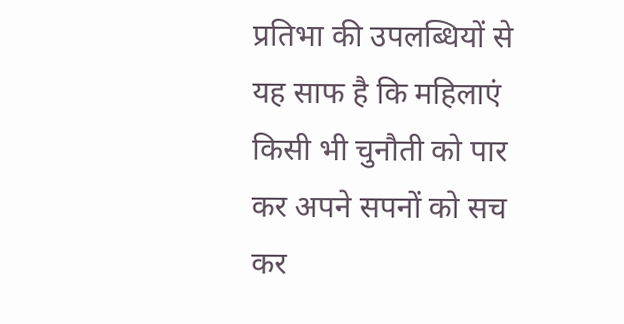प्रतिभा की उपलब्धियों से यह साफ है कि महिलाएं किसी भी चुनौती को पार कर अपने सपनों को सच कर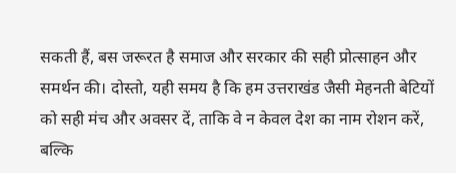सकती हैं, बस जरूरत है समाज और सरकार की सही प्रोत्साहन और समर्थन की। दोस्तो, यही समय है कि हम उत्तराखंड जैसी मेहनती बेटियों को सही मंच और अवसर दें, ताकि वे न केवल देश का नाम रोशन करें, बल्कि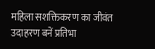महिला सशक्तिकरण का जीवंत उदाहरण बनें प्रतिभा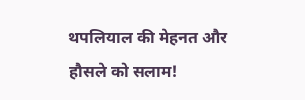थपलियाल की मेहनत और हौसले को सलाम!